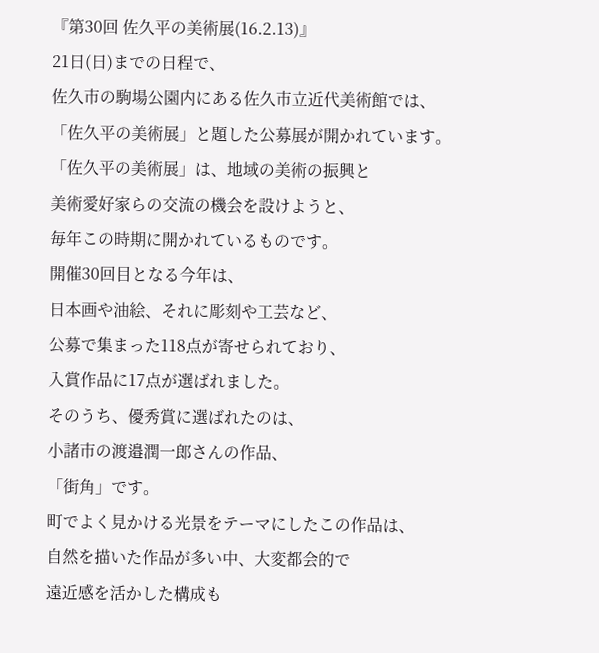『第30回 佐久平の美術展(16.2.13)』
21日(日)までの日程で、
佐久市の駒場公園内にある佐久市立近代美術館では、
「佐久平の美術展」と題した公募展が開かれています。
「佐久平の美術展」は、地域の美術の振興と
美術愛好家らの交流の機会を設けようと、
毎年この時期に開かれているものです。
開催30回目となる今年は、
日本画や油絵、それに彫刻や工芸など、
公募で集まった118点が寄せられており、
入賞作品に17点が選ばれました。
そのうち、優秀賞に選ばれたのは、
小諸市の渡邉潤一郎さんの作品、
「街角」です。
町でよく見かける光景をテーマにしたこの作品は、
自然を描いた作品が多い中、大変都会的で
遠近感を活かした構成も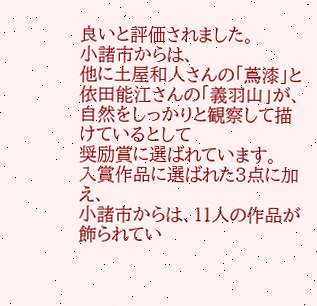良いと評価されました。
小諸市からは、
他に土屋和人さんの「蔦漆」と
依田能江さんの「義羽山」が、
自然をしっかりと観察して描けているとして
奨励賞に選ばれています。
入賞作品に選ばれた3点に加え、
小諸市からは、11人の作品が飾られてい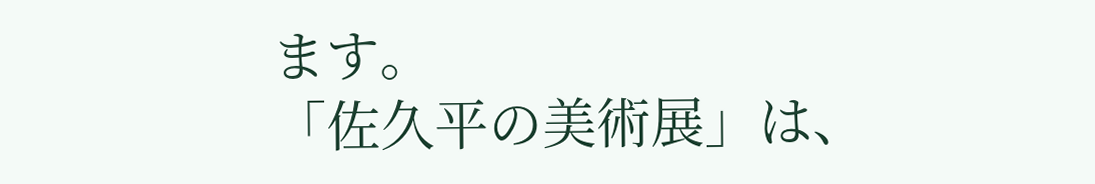ます。
「佐久平の美術展」は、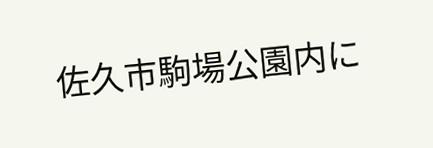佐久市駒場公園内に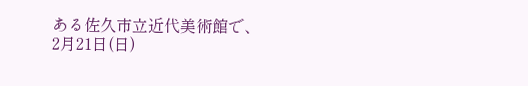ある佐久市立近代美術館で、
2月21日(日)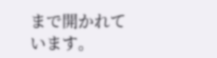まで開かれています。